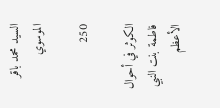السيد محمد باقر الموسوي

250

الكوثر في أحوال فاطمة بنت النبي الأعظم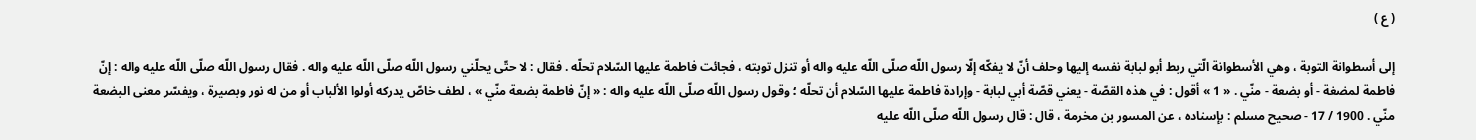( ع )

إلى أسطوانة التوبة ، وهي الأسطوانة الّتي ربط أبو لبابة نفسه إليها وحلف أنّ لا يفكّه إلّا رسول اللّه صلّى اللّه عليه واله أو تنزل توبته ، فجائت فاطمة عليها السّلام تحلّه . فقال : لا حتّى يحلّني رسول اللّه صلّى اللّه عليه واله . فقال رسول اللّه صلّى اللّه عليه واله : إنّ فاطمة لمضغة - أو بضعة - منّي . « 1 » أقول : في هذه القصّة - يعني قصّة أبي لبابة - وإرادة فاطمة عليها السّلام أن تحلّه ؛ وقول رسول اللّه صلّى اللّه عليه واله : « إنّ فاطمة بضعة منّي » ، لطف خاصّ يدركه أولوا الألباب أو من له نور وبصيرة ، ويفسّر معنى البضعة منّي . 1900 / 17 - صحيح مسلم : بإسناده ، عن المسور بن مخرمة ، قال : قال رسول اللّه صلّى اللّه عليه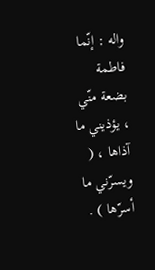واله : إنّما فاطمة بضعة منّي ، يؤذيني ما آذاها ، ( ويسرّني ما أسرّها ) .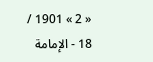« 2 » 1901 / 18 - الإمامة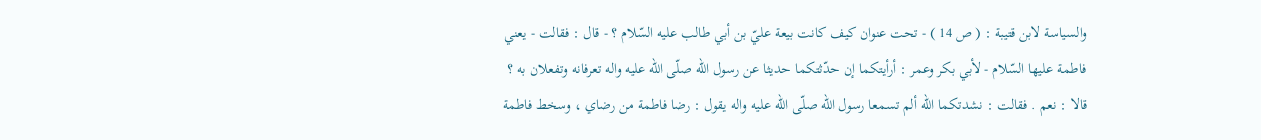والسياسة لابن قتيبة : ( ص 14 ) - تحت عنوان كيف كانت بيعة عليّ بن أبي طالب عليه السّلام ؟ - قال : فقالت - يعني فاطمة عليها السّلام - لأبي بكر وعمر : أرأيتكما إن حدّثتكما حديثا عن رسول اللّه صلّى اللّه عليه واله تعرفانه وتفعلان به ؟ قالا : نعم . فقالت : نشدتكما اللّه ألم تسمعا رسول اللّه صلّى اللّه عليه واله يقول : رضا فاطمة من رضاي ، وسخط فاطمة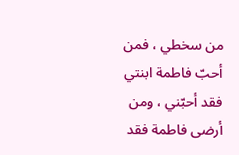من سخطي ، فمن أحبّ فاطمة ابنتي فقد أحبّني ، ومن أرضى فاطمة فقد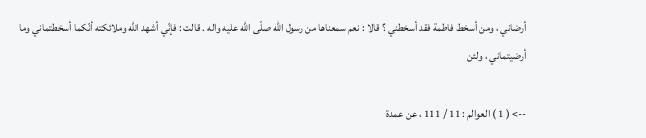أرضاني ، ومن أسخط فاطمة فقد أسخطني ؟ قالا : نعم سمعناها من رسول اللّه صلّى اللّه عليه واله . قالت : فإنّي أشهد اللّه وملائكته أنّكما أسخطتماني وما أرضيتماني ، ولئن

--> ( 1 ) العوالم : 11 / 111 ، عن عمدة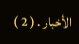الأخبار . ( 2 )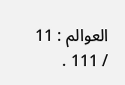العوالم : 11 / 111 .